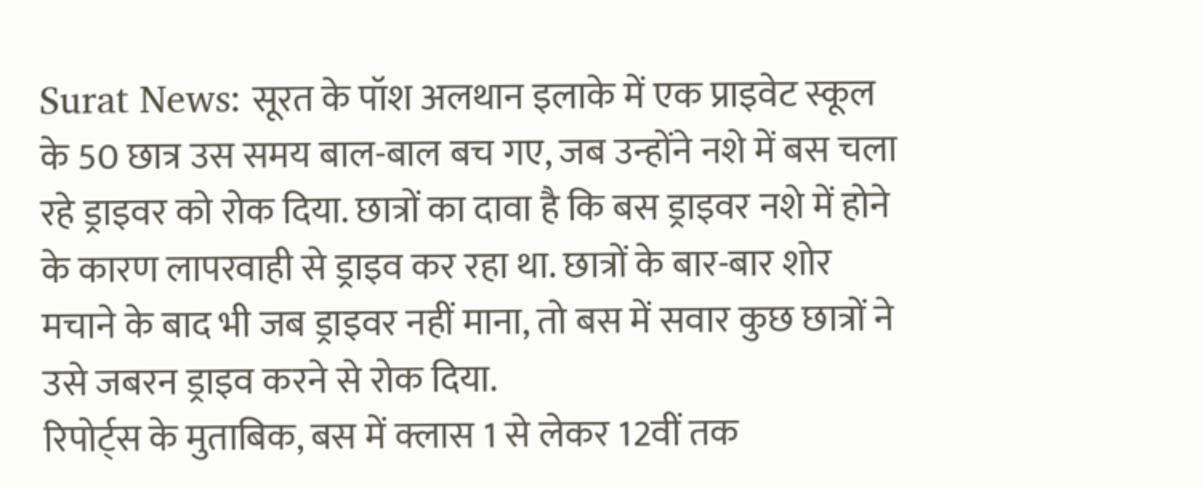Surat News: सूरत के पॉश अलथान इलाके में एक प्राइवेट स्कूल के 50 छात्र उस समय बाल-बाल बच गए, जब उन्होंने नशे में बस चला रहे ड्राइवर को रोक दिया. छात्रों का दावा है कि बस ड्राइवर नशे में होने के कारण लापरवाही से ड्राइव कर रहा था. छात्रों के बार-बार शोर मचाने के बाद भी जब ड्राइवर नहीं माना, तो बस में सवार कुछ छात्रों ने उसे जबरन ड्राइव करने से रोक दिया.
रिपोर्ट्स के मुताबिक, बस में क्लास 1 से लेकर 12वीं तक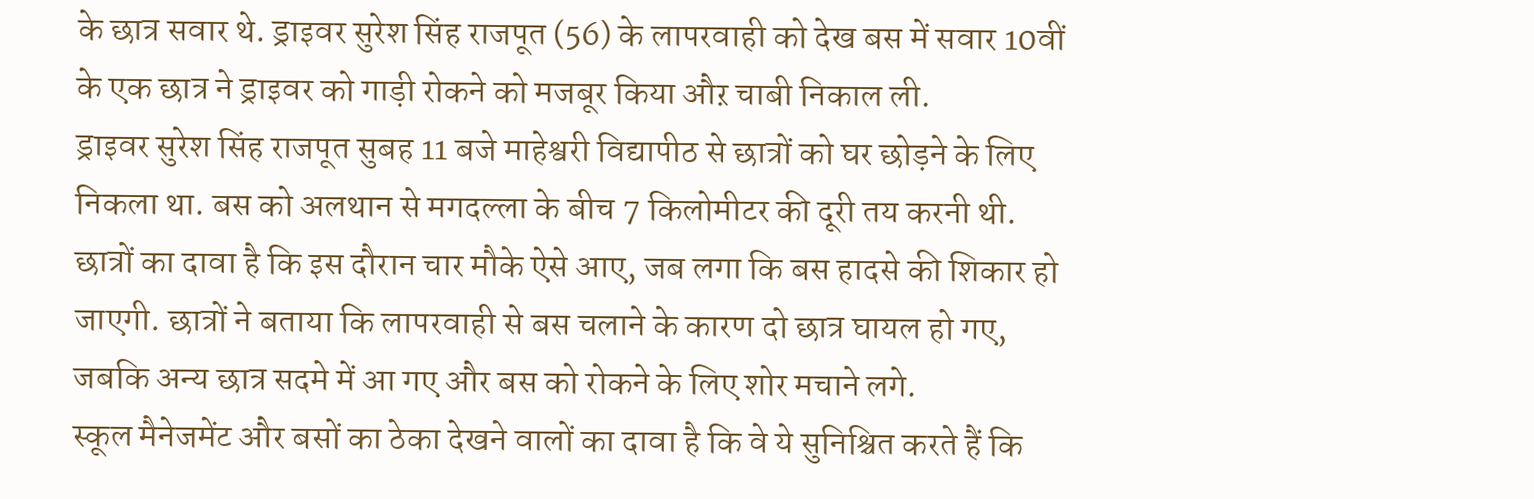के छात्र सवार थे. ड्राइवर सुरेश सिंह राजपूत (56) के लापरवाही को देख बस में सवार 10वीं के एक छात्र ने ड्राइवर को गाड़ी रोकने को मजबूर किया औऱ चाबी निकाल ली.
ड्राइवर सुरेश सिंह राजपूत सुबह 11 बजे माहेश्वरी विद्यापीठ से छात्रों को घर छोड़ने के लिए निकला था. बस को अलथान से मगदल्ला के बीच 7 किलोमीटर की दूरी तय करनी थी. छात्रों का दावा है कि इस दौरान चार मौके ऐसे आए, जब लगा कि बस हादसे की शिकार हो जाएगी. छात्रों ने बताया कि लापरवाही से बस चलाने के कारण दो छात्र घायल हो गए, जबकि अन्य छात्र सदमे में आ गए और बस को रोकने के लिए शोर मचाने लगे.
स्कूल मैनेजमेंट और बसों का ठेका देखने वालों का दावा है कि वे ये सुनिश्चित करते हैं कि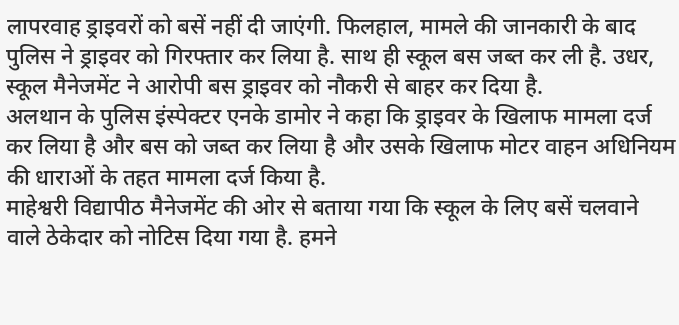लापरवाह ड्राइवरों को बसें नहीं दी जाएंगी. फिलहाल, मामले की जानकारी के बाद पुलिस ने ड्राइवर को गिरफ्तार कर लिया है. साथ ही स्कूल बस जब्त कर ली है. उधर, स्कूल मैनेजमेंट ने आरोपी बस ड्राइवर को नौकरी से बाहर कर दिया है.
अलथान के पुलिस इंस्पेक्टर एनके डामोर ने कहा कि ड्राइवर के खिलाफ मामला दर्ज कर लिया है और बस को जब्त कर लिया है और उसके खिलाफ मोटर वाहन अधिनियम की धाराओं के तहत मामला दर्ज किया है.
माहेश्वरी विद्यापीठ मैनेजमेंट की ओर से बताया गया कि स्कूल के लिए बसें चलवाने वाले ठेकेदार को नोटिस दिया गया है. हमने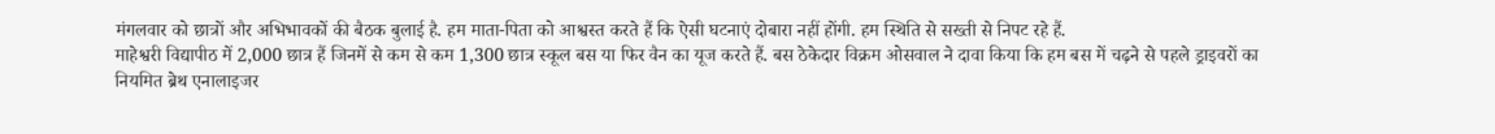मंगलवार को छात्रों और अभिभावकों की बैठक बुलाई है. हम माता-पिता को आश्वस्त करते हैं कि ऐसी घटनाएं दोबारा नहीं होंगी. हम स्थिति से सख्ती से निपट रहे हैं.
माहेश्वरी विद्यापीठ में 2,000 छात्र हैं जिनमें से कम से कम 1,300 छात्र स्कूल बस या फिर वैन का यूज करते हैं. बस ठेकेदार विक्रम ओसवाल ने दावा किया कि हम बस में चढ़ने से पहले ड्राइवरों का नियमित ब्रेथ एनालाइजर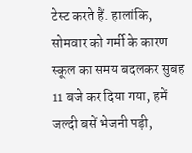टेस्ट करते हैं. हालांकि, सोमवार को गर्मी के कारण स्कूल का समय बदलकर सुबह 11 बजे कर दिया गया, हमें जल्दी बसें भेजनी पड़ी,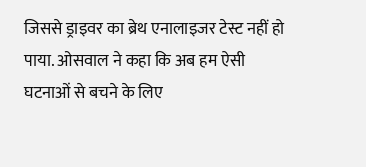जिससे ड्राइवर का ब्रेथ एनालाइजर टेस्ट नहीं हो पाया. ओसवाल ने कहा कि अब हम ऐसी घटनाओं से बचने के लिए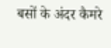बसों के अंदर कैमरे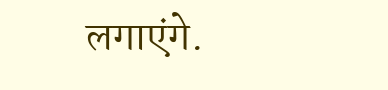लगाएंगे.